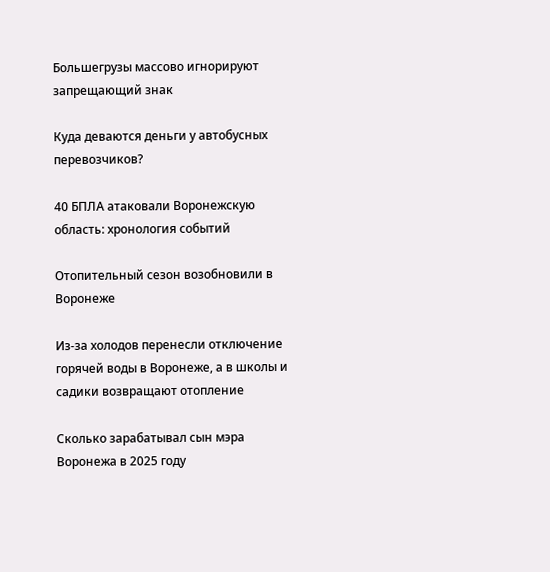Большегрузы массово игнорируют запрещающий знак

Куда деваются деньги у автобусных перевозчиков?

40 БПЛА атаковали Воронежскую область: хронология событий

Отопительный сезон возобновили в Воронеже

Из-за холодов перенесли отключение горячей воды в Воронеже, а в школы и садики возвращают отопление

Сколько зарабатывал сын мэра Воронежа в 2025 году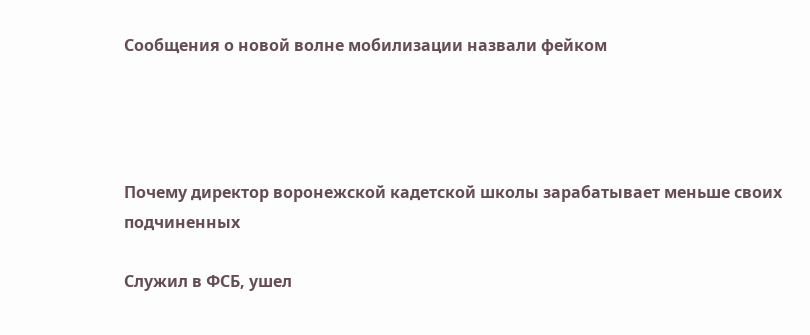Сообщения о новой волне мобилизации назвали фейком




Почему директор воронежской кадетской школы зарабатывает меньше своих подчиненных

Служил в ФСБ, ушел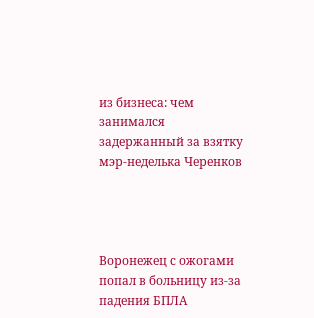из бизнеса: чем занимался задержанный за взятку мэр-неделька Черенков




Воронежец с ожогами попал в больницу из-за падения БПЛА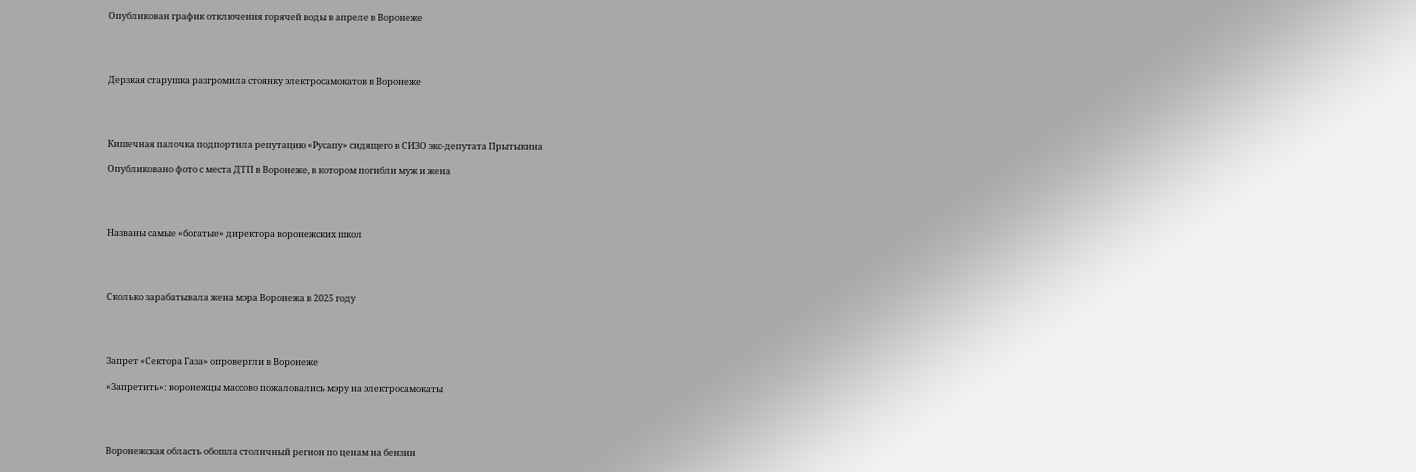Опубликован график отключения горячей воды в апреле в Воронеже




Дерзкая старушка разгромила стоянку электросамокатов в Воронеже




Кишечная палочка подпортила репутацию «Русапу» сидящего в СИЗО экс-депутата Прытыкина

Опубликовано фото с места ДТП в Воронеже, в котором погибли муж и жена




Названы самые «богатые» директора воронежских школ




Сколько зарабатывала жена мэра Воронежа в 2025 году




Запрет «Сектора Газа» опровергли в Воронеже

«Запретить»: воронежцы массово пожаловались мэру на электросамокаты




Воронежская область обошла столичный регион по ценам на бензин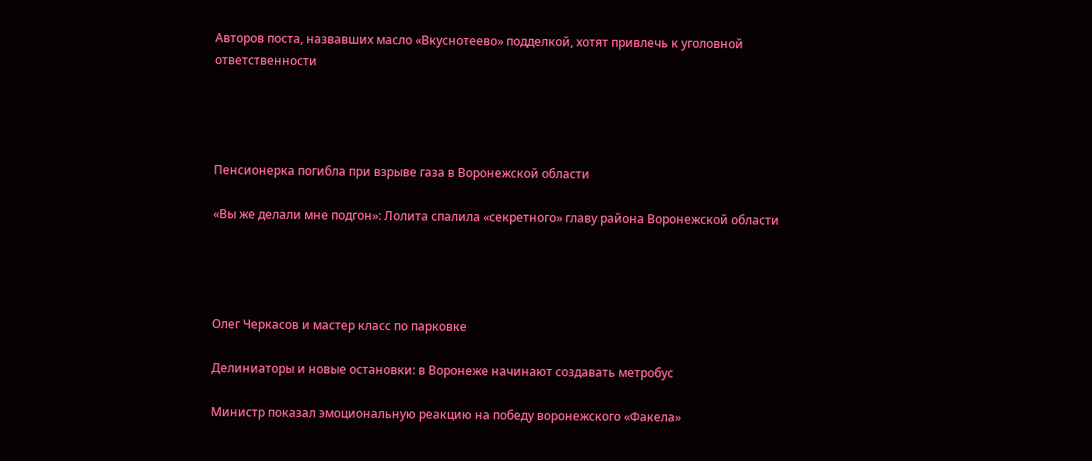Авторов поста, назвавших масло «Вкуснотеево» подделкой, хотят привлечь к уголовной ответственности




Пенсионерка погибла при взрыве газа в Воронежской области

«Вы же делали мне подгон»: Лолита спалила «секретного» главу района Воронежской области




Олег Черкасов и мастер класс по парковке

Делиниаторы и новые остановки: в Воронеже начинают создавать метробус

Министр показал эмоциональную реакцию на победу воронежского «Факела»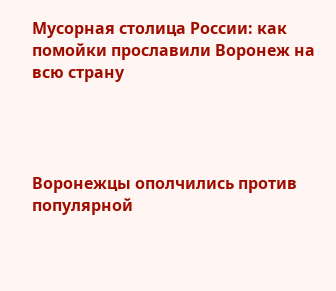Мусорная столица России: как помойки прославили Воронеж на всю страну




Воронежцы ополчились против популярной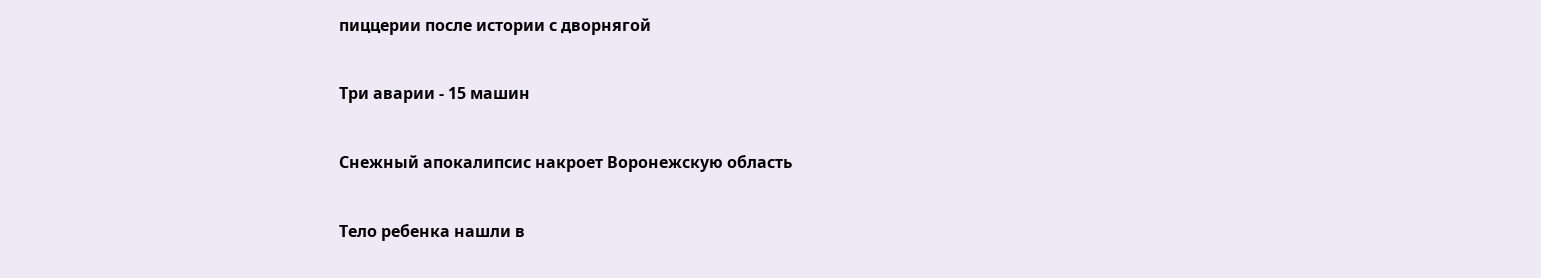пиццерии после истории с дворнягой

Три аварии - 15 машин

Снежный апокалипсис накроет Воронежскую область

Тело ребенка нашли в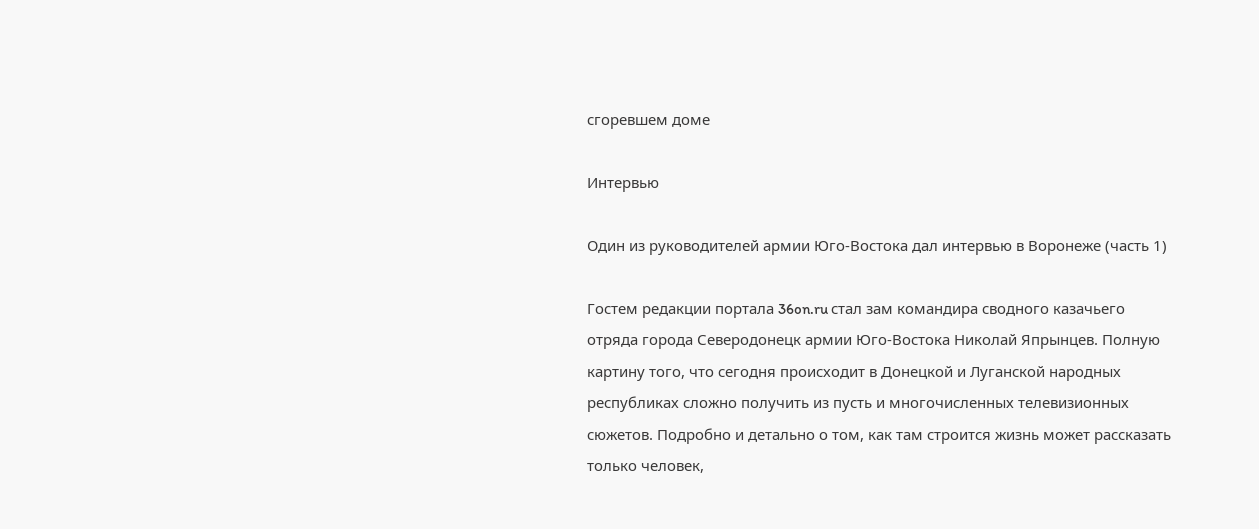сгоревшем доме

Интервью

Один из руководителей армии Юго-Востока дал интервью в Воронеже (часть 1)

Гостем редакции портала 36on.ru стал зам командира сводного казачьего отряда города Северодонецк армии Юго-Востока Николай Япрынцев. Полную картину того, что сегодня происходит в Донецкой и Луганской народных республиках сложно получить из пусть и многочисленных телевизионных сюжетов. Подробно и детально о том, как там строится жизнь может рассказать только человек,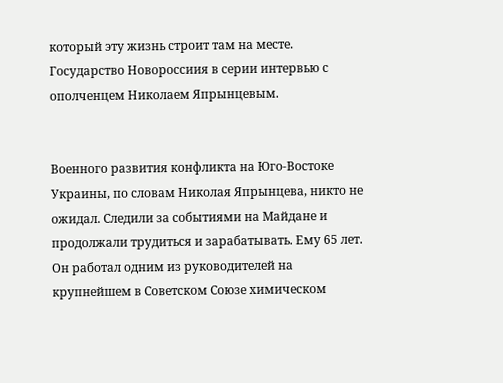который эту жизнь строит там на месте. Государство Новороссиия в серии интервью с ополченцем Николаем Япрынцевым.


Военного развития конфликта на Юго-Востоке Украины, по словам Николая Япрынцева, никто не ожидал. Следили за событиями на Майдане и продолжали трудиться и зарабатывать. Ему 65 лет. Он работал одним из руководителей на крупнейшем в Советском Союзе химическом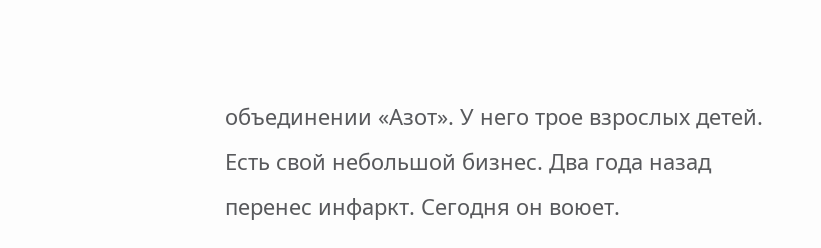объединении «Азот». У него трое взрослых детей. Есть свой небольшой бизнес. Два года назад перенес инфаркт. Сегодня он воюет.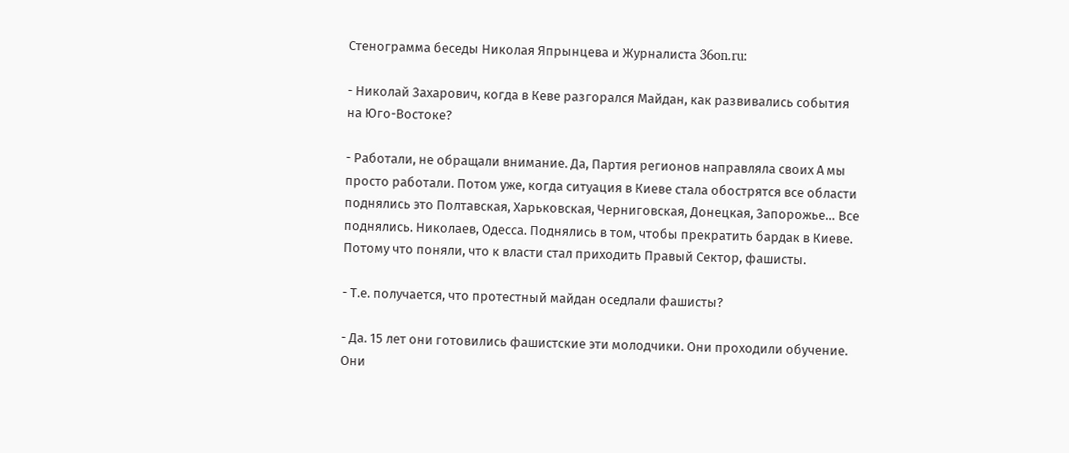Стенограмма беседы Николая Япрынцева и Журналиста 36on.ru:

- Николай Захарович, когда в Кеве разгорался Майдан, как развивались события на Юго-Востоке?

- Работали, не обращали внимание. Да, Партия регионов направляла своих А мы просто работали. Потом уже, когда ситуация в Киеве стала обострятся все области поднялись это Полтавская, Харьковская, Черниговская, Донецкая, Запорожье… Все поднялись. Николаев, Одесса. Поднялись в том, чтобы прекратить бардак в Киеве. Потому что поняли, что к власти стал приходить Правый Сектор, фашисты.

- Т.е. получается, что протестный майдан оседлали фашисты?

- Да. 15 лет они готовились фашистские эти молодчики. Они проходили обучение. Они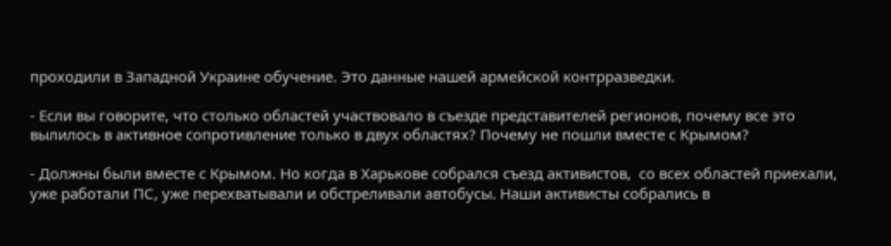проходили в Западной Украине обучение. Это данные нашей армейской контрразведки.

- Если вы говорите, что столько областей участвовало в съезде представителей регионов, почему все это вылилось в активное сопротивление только в двух областях? Почему не пошли вместе с Крымом?

- Должны были вместе с Крымом. Но когда в Харькове собрался съезд активистов,  со всех областей приехали, уже работали ПС, уже перехватывали и обстреливали автобусы. Наши активисты собрались в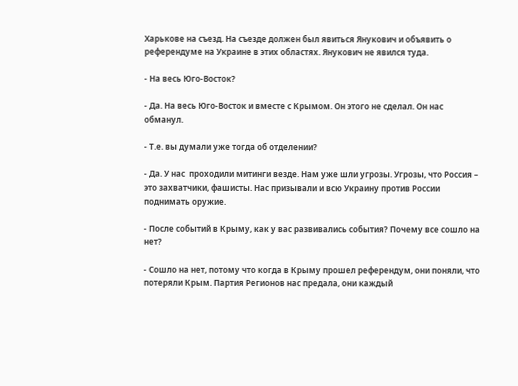Харькове на съезд. На съезде должен был явиться Янукович и объявить о референдуме на Украине в этих областях. Янукович не явился туда.

- На весь Юго-Восток?

- Да. На весь Юго-Восток и вместе с Крымом. Он этого не сделал. Он нас обманул.

- Т.е. вы думали уже тогда об отделении?

- Да. У нас  проходили митинги везде. Нам уже шли угрозы. Угрозы, что Россия – это захватчики, фашисты. Нас призывали и всю Украину против России поднимать оружие.

- После событий в Крыму, как у вас развивались события? Почему все сошло на нет?

- Сошло на нет, потому что когда в Крыму прошел референдум, они поняли, что потеряли Крым. Партия Регионов нас предала, они каждый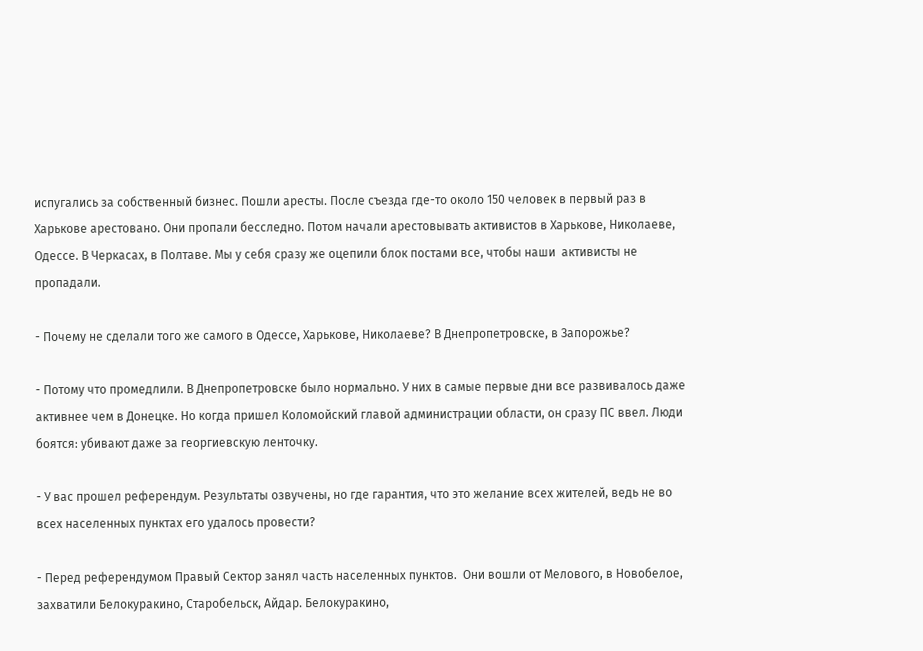испугались за собственный бизнес. Пошли аресты. После съезда где-то около 150 человек в первый раз в Харькове арестовано. Они пропали бесследно. Потом начали арестовывать активистов в Харькове, Николаеве, Одессе. В Черкасах, в Полтаве. Мы у себя сразу же оцепили блок постами все, чтобы наши  активисты не пропадали.

- Почему не сделали того же самого в Одессе, Харькове, Николаеве? В Днепропетровске, в Запорожье?

- Потому что промедлили. В Днепропетровске было нормально. У них в самые первые дни все развивалось даже активнее чем в Донецке. Но когда пришел Коломойский главой администрации области, он сразу ПС ввел. Люди боятся: убивают даже за георгиевскую ленточку.

- У вас прошел референдум. Результаты озвучены, но где гарантия, что это желание всех жителей, ведь не во всех населенных пунктах его удалось провести?

- Перед референдумом Правый Сектор занял часть населенных пунктов.  Они вошли от Мелового, в Новобелое, захватили Белокуракино, Старобельск, Айдар. Белокуракино,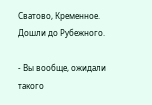Сватово, Кременное. Дошли до Рубежного.

- Вы вообще, ожидали такого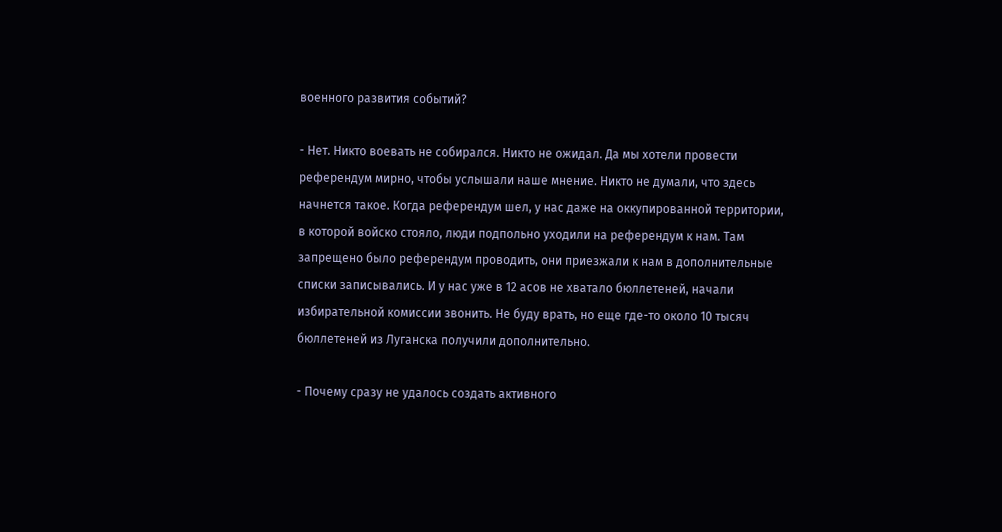военного развития событий?

- Нет. Никто воевать не собирался. Никто не ожидал. Да мы хотели провести референдум мирно, чтобы услышали наше мнение. Никто не думали, что здесь начнется такое. Когда референдум шел, у нас даже на оккупированной территории, в которой войско стояло, люди подпольно уходили на референдум к нам. Там запрещено было референдум проводить, они приезжали к нам в дополнительные списки записывались. И у нас уже в 12 асов не хватало бюллетеней, начали избирательной комиссии звонить. Не буду врать, но еще где-то около 10 тысяч бюллетеней из Луганска получили дополнительно.

- Почему сразу не удалось создать активного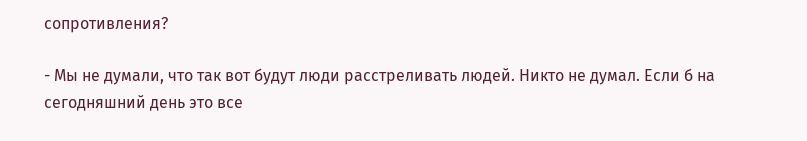сопротивления?

- Мы не думали, что так вот будут люди расстреливать людей. Никто не думал. Если б на сегодняшний день это все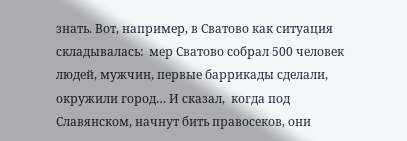знать. Вот, например, в Сватово как ситуация складывалась:  мер Сватово собрал 500 человек людей, мужчин, первые баррикады сделали, окружили город… И сказал,  когда под Славянском, начнут бить правосеков, они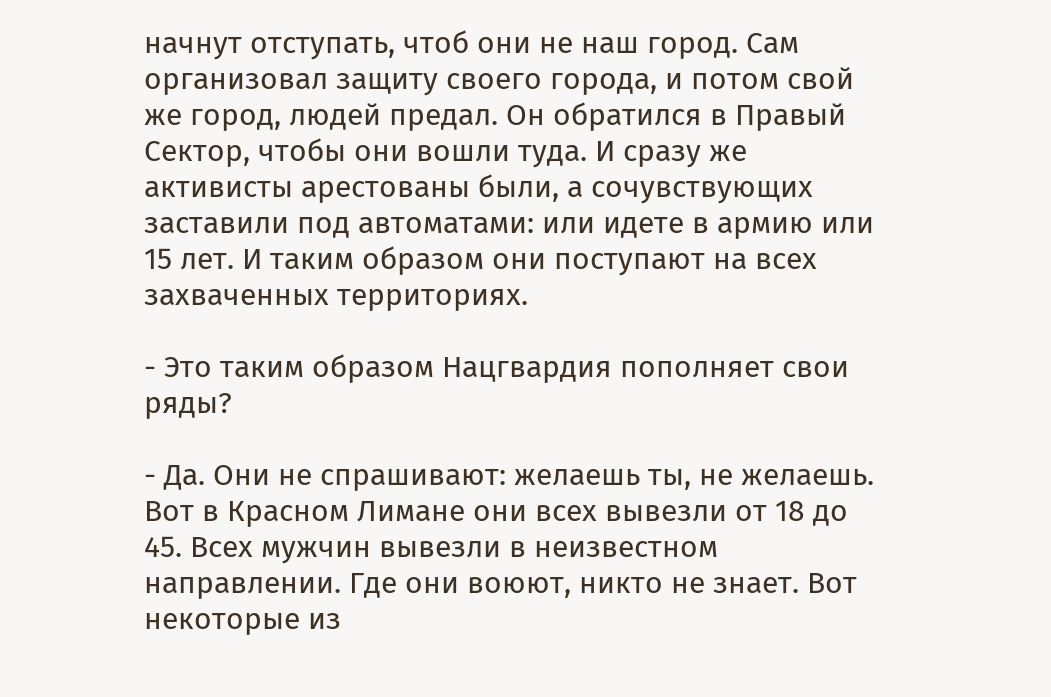начнут отступать, чтоб они не наш город. Сам организовал защиту своего города, и потом свой же город, людей предал. Он обратился в Правый Сектор, чтобы они вошли туда. И сразу же активисты арестованы были, а сочувствующих заставили под автоматами: или идете в армию или 15 лет. И таким образом они поступают на всех захваченных территориях.

- Это таким образом Нацгвардия пополняет свои ряды?

- Да. Они не спрашивают: желаешь ты, не желаешь. Вот в Красном Лимане они всех вывезли от 18 до 45. Всех мужчин вывезли в неизвестном направлении. Где они воюют, никто не знает. Вот некоторые из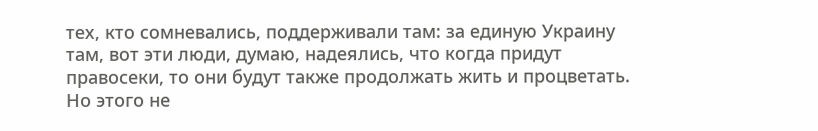тех, кто сомневались, поддерживали там: за единую Украину там, вот эти люди, думаю, надеялись, что когда придут правосеки, то они будут также продолжать жить и процветать. Но этого не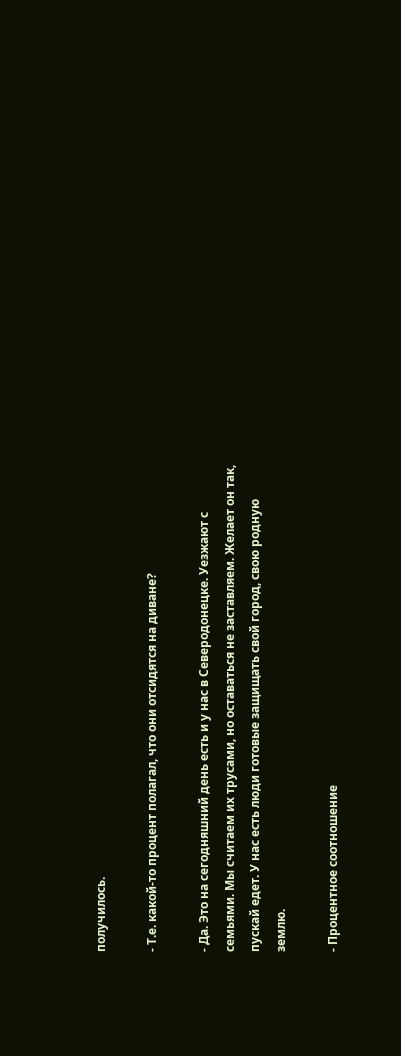получилось.

- Т.е. какой-то процент полагал, что они отсидятся на диване?

- Да. Это на сегодняшний день есть и у нас в Северодонецке. Уезжают с семьями. Мы считаем их трусами, но оставаться не заставляем. Желает он так, пускай едет. У нас есть люди готовые защищать свой город, свою родную землю.

- Процентное соотношение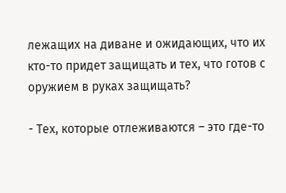лежащих на диване и ожидающих, что их кто-то придет защищать и тех, что готов с оружием в руках защищать?

- Тех, которые отлеживаются – это где-то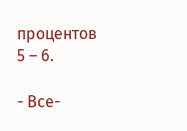процентов 5 – 6.

- Все-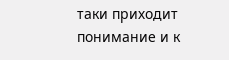таки приходит понимание и к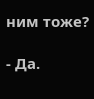ним тоже?

- Да.